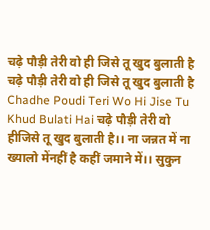चढ़े पौड़ी तेरी वो ही जिसे तू खुद बुलाती है
चढ़े पौड़ी तेरी वो ही जिसे तू खुद बुलाती है Chadhe Poudi Teri Wo Hi Jise Tu Khud Bulati Hai चढ़े पौड़ी तेरी वो हीजिसे तू खुद बुलाती है।। ना जन्नत में ना ख्यालो मेंनहीं है कहीं जमाने में।। सुकुन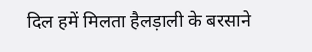दिल हमें मिलता हैलड़ाली के बरसाने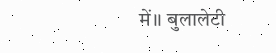में।। बुलालेटी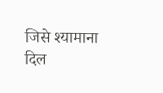जिसे श्यामाना दिल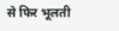से फिर भूलती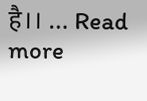है।। … Read more